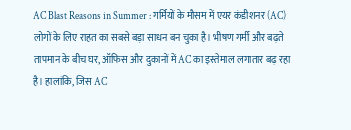AC Blast Reasons in Summer : गर्मियों के मौसम में एयर कंडीशनर (AC) लोगों के लिए राहत का सबसे बड़ा साधन बन चुका है। भीषण गर्मी और बढ़ते तापमान के बीच घर, ऑफिस और दुकानों में AC का इस्तेमाल लगातार बढ़ रहा है। हालांकि, जिस AC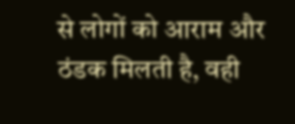से लोगों को आराम और ठंडक मिलती है, वही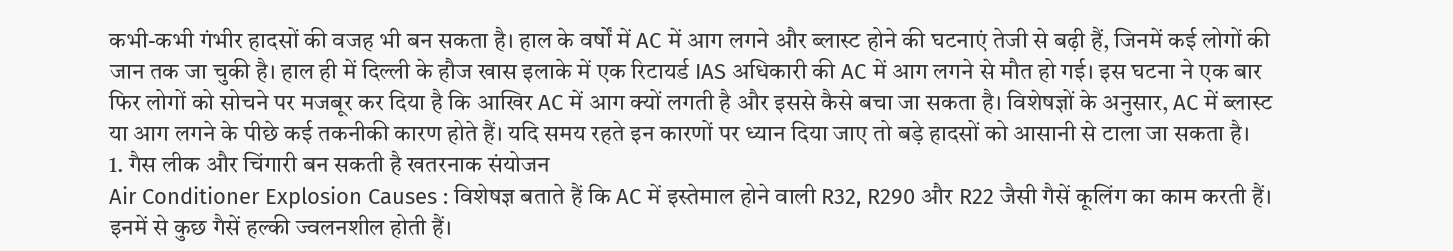कभी-कभी गंभीर हादसों की वजह भी बन सकता है। हाल के वर्षों में AC में आग लगने और ब्लास्ट होने की घटनाएं तेजी से बढ़ी हैं, जिनमें कई लोगों की जान तक जा चुकी है। हाल ही में दिल्ली के हौज खास इलाके में एक रिटायर्ड IAS अधिकारी की AC में आग लगने से मौत हो गई। इस घटना ने एक बार फिर लोगों को सोचने पर मजबूर कर दिया है कि आखिर AC में आग क्यों लगती है और इससे कैसे बचा जा सकता है। विशेषज्ञों के अनुसार, AC में ब्लास्ट या आग लगने के पीछे कई तकनीकी कारण होते हैं। यदि समय रहते इन कारणों पर ध्यान दिया जाए तो बड़े हादसों को आसानी से टाला जा सकता है।
1. गैस लीक और चिंगारी बन सकती है खतरनाक संयोजन
Air Conditioner Explosion Causes : विशेषज्ञ बताते हैं कि AC में इस्तेमाल होने वाली R32, R290 और R22 जैसी गैसें कूलिंग का काम करती हैं। इनमें से कुछ गैसें हल्की ज्वलनशील होती हैं।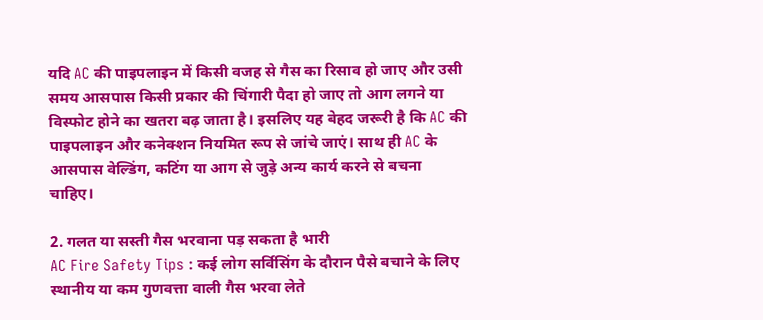यदि AC की पाइपलाइन में किसी वजह से गैस का रिसाव हो जाए और उसी समय आसपास किसी प्रकार की चिंगारी पैदा हो जाए तो आग लगने या विस्फोट होने का खतरा बढ़ जाता है। इसलिए यह बेहद जरूरी है कि AC की पाइपलाइन और कनेक्शन नियमित रूप से जांचे जाएं। साथ ही AC के आसपास वेल्डिंग, कटिंग या आग से जुड़े अन्य कार्य करने से बचना चाहिए।

2. गलत या सस्ती गैस भरवाना पड़ सकता है भारी
AC Fire Safety Tips : कई लोग सर्विसिंग के दौरान पैसे बचाने के लिए स्थानीय या कम गुणवत्ता वाली गैस भरवा लेते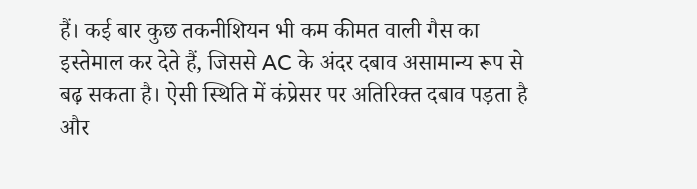हैं। कई बार कुछ तकनीशियन भी कम कीमत वाली गैस का इस्तेमाल कर देते हैं, जिससे AC के अंदर दबाव असामान्य रूप से बढ़ सकता है। ऐसी स्थिति में कंप्रेसर पर अतिरिक्त दबाव पड़ता है और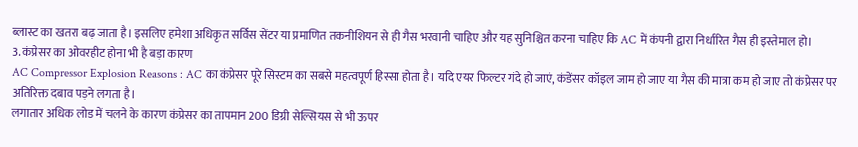ब्लास्ट का खतरा बढ़ जाता है। इसलिए हमेशा अधिकृत सर्विस सेंटर या प्रमाणित तकनीशियन से ही गैस भरवानी चाहिए और यह सुनिश्चित करना चाहिए कि AC में कंपनी द्वारा निर्धारित गैस ही इस्तेमाल हो।
3. कंप्रेसर का ओवरहीट होना भी है बड़ा कारण
AC Compressor Explosion Reasons : AC का कंप्रेसर पूरे सिस्टम का सबसे महत्वपूर्ण हिस्सा होता है। यदि एयर फिल्टर गंदे हो जाएं, कंडेंसर कॉइल जाम हो जाए या गैस की मात्रा कम हो जाए तो कंप्रेसर पर अतिरिक्त दबाव पड़ने लगता है।
लगातार अधिक लोड में चलने के कारण कंप्रेसर का तापमान 200 डिग्री सेल्सियस से भी ऊपर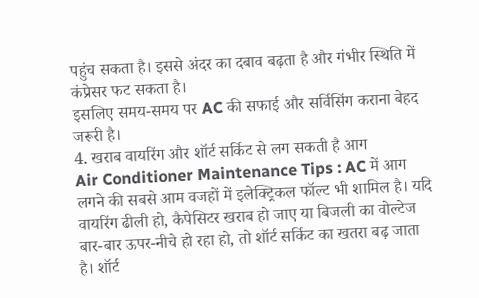पहुंच सकता है। इससे अंदर का दबाव बढ़ता है और गंभीर स्थिति में कंप्रेसर फट सकता है।
इसलिए समय-समय पर AC की सफाई और सर्विसिंग कराना बेहद जरूरी है।
4. खराब वायरिंग और शॉर्ट सर्किट से लग सकती है आग
Air Conditioner Maintenance Tips : AC में आग लगने की सबसे आम वजहों में इलेक्ट्रिकल फॉल्ट भी शामिल है। यदि वायरिंग ढीली हो, कैपेसिटर खराब हो जाए या बिजली का वोल्टेज बार-बार ऊपर-नीचे हो रहा हो, तो शॉर्ट सर्किट का खतरा बढ़ जाता है। शॉर्ट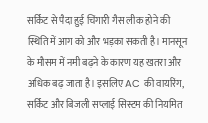सर्किट से पैदा हुई चिंगारी गैस लीक होने की स्थिति में आग को और भड़का सकती है। मानसून के मौसम में नमी बढ़ने के कारण यह खतरा और अधिक बढ़ जाता है। इसलिए AC की वायरिंग, सर्किट और बिजली सप्लाई सिस्टम की नियमित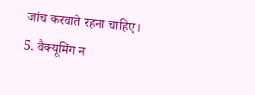जांच करवाते रहना चाहिए।
5. वैक्यूमिंग न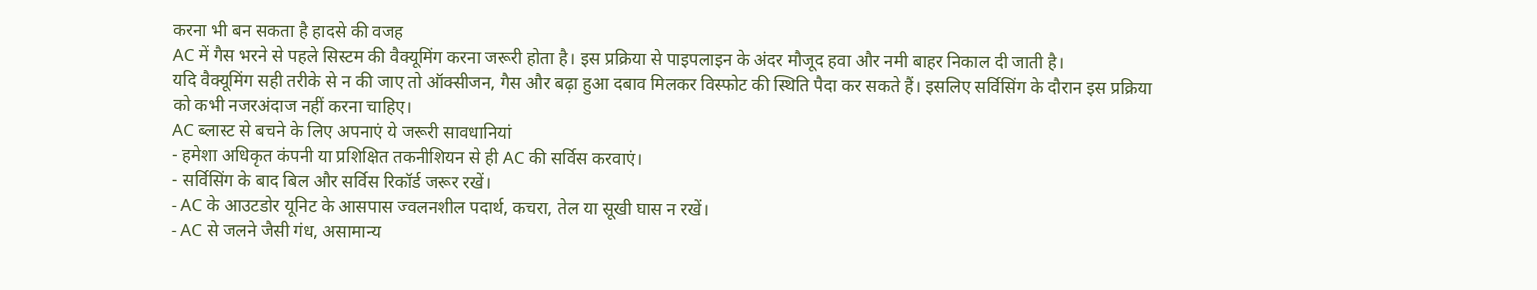करना भी बन सकता है हादसे की वजह
AC में गैस भरने से पहले सिस्टम की वैक्यूमिंग करना जरूरी होता है। इस प्रक्रिया से पाइपलाइन के अंदर मौजूद हवा और नमी बाहर निकाल दी जाती है।
यदि वैक्यूमिंग सही तरीके से न की जाए तो ऑक्सीजन, गैस और बढ़ा हुआ दबाव मिलकर विस्फोट की स्थिति पैदा कर सकते हैं। इसलिए सर्विसिंग के दौरान इस प्रक्रिया को कभी नजरअंदाज नहीं करना चाहिए।
AC ब्लास्ट से बचने के लिए अपनाएं ये जरूरी सावधानियां
- हमेशा अधिकृत कंपनी या प्रशिक्षित तकनीशियन से ही AC की सर्विस करवाएं।
- सर्विसिंग के बाद बिल और सर्विस रिकॉर्ड जरूर रखें।
- AC के आउटडोर यूनिट के आसपास ज्वलनशील पदार्थ, कचरा, तेल या सूखी घास न रखें।
- AC से जलने जैसी गंध, असामान्य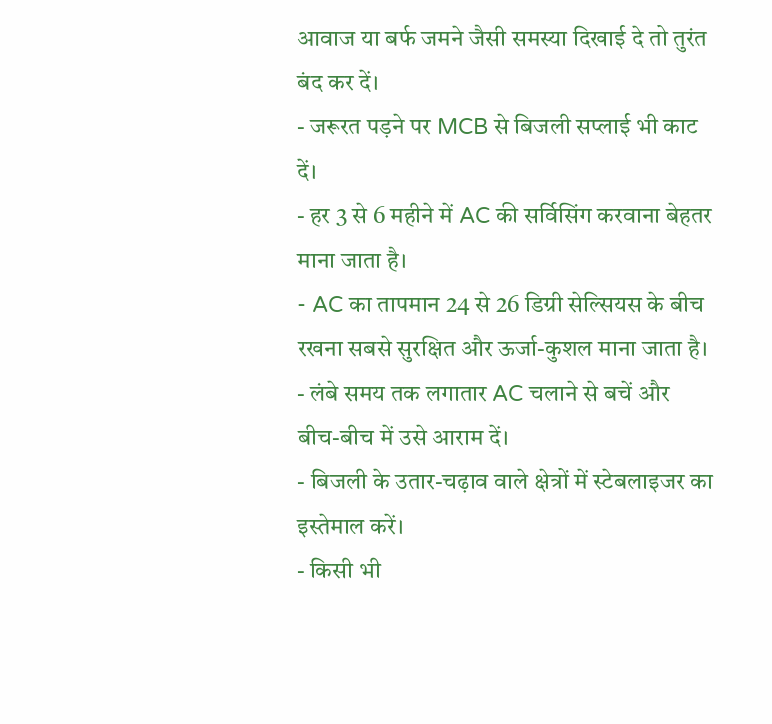आवाज या बर्फ जमने जैसी समस्या दिखाई दे तो तुरंत बंद कर दें।
- जरूरत पड़ने पर MCB से बिजली सप्लाई भी काट दें।
- हर 3 से 6 महीने में AC की सर्विसिंग करवाना बेहतर माना जाता है।
- AC का तापमान 24 से 26 डिग्री सेल्सियस के बीच रखना सबसे सुरक्षित और ऊर्जा-कुशल माना जाता है।
- लंबे समय तक लगातार AC चलाने से बचें और बीच-बीच में उसे आराम दें।
- बिजली के उतार-चढ़ाव वाले क्षेत्रों में स्टेबलाइजर का इस्तेमाल करें।
- किसी भी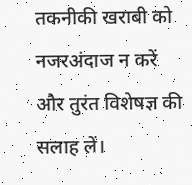तकनीकी खराबी को नजरअंदाज न करें और तुरंत विशेषज्ञ की सलाह लें।